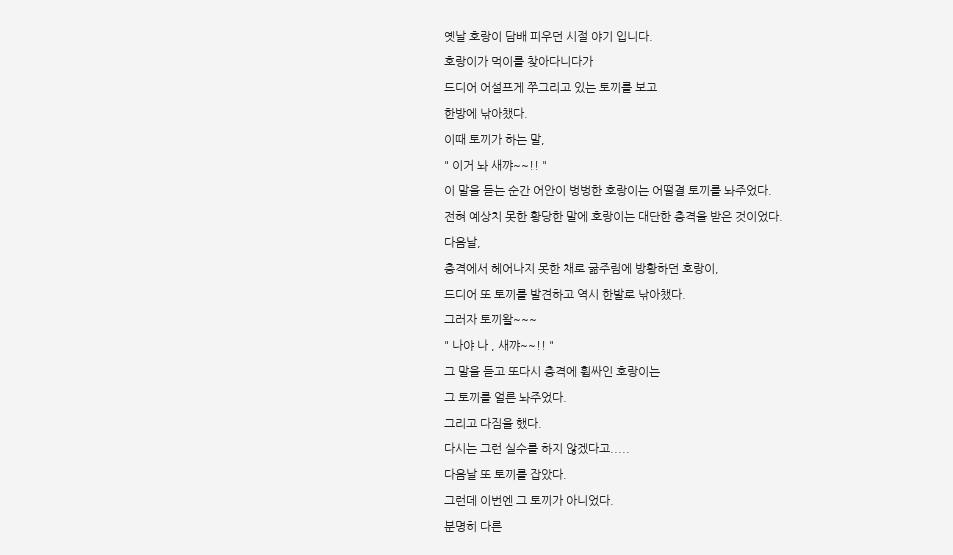옛날 호랑이 담배 피우던 시절 야기 입니다.
호랑이가 먹이를 찾아다니다가
드디어 어설프게 쭈그리고 있는 토끼를 보고
한방에 낚아챘다.
이때 토끼가 하는 말,
" 이거 놔 새꺄~~!! "
이 말을 듣는 순간 어안이 벙벙한 호랑이는 어떨결 토끼를 놔주었다.
전혀 예상치 못한 황당한 말에 호랑이는 대단한 충격을 받은 것이었다.
다음날,
충격에서 헤어나지 못한 채로 굶주림에 방황하던 호랑이,
드디어 또 토끼를 발견하고 역시 한발로 낚아챘다.
그러자 토끼왈~~~
" 나야 나 , 새꺄~~!! "
그 말을 듣고 또다시 충격에 휩싸인 호랑이는
그 토끼를 얼른 놔주었다.
그리고 다짐을 했다.
다시는 그런 실수를 하지 않겠다고.....
다음날 또 토끼를 잡았다.
그런데 이번엔 그 토끼가 아니었다.
분명히 다른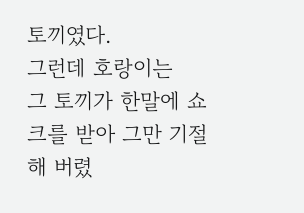토끼였다.
그런데 호랑이는
그 토끼가 한말에 쇼크를 받아 그만 기절해 버렸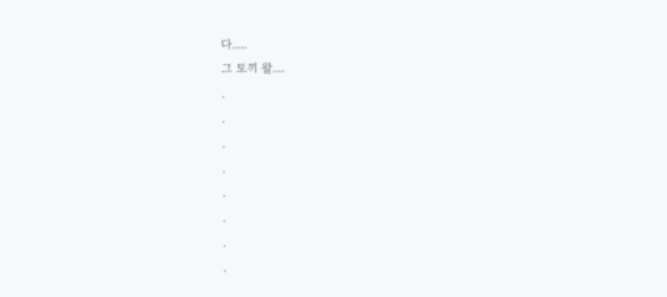다.....
그 토끼 왈....
.
.
.
.
.
.
.
.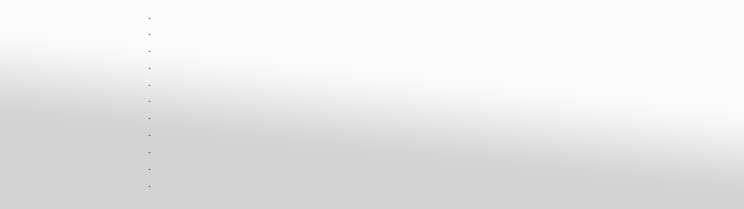.
.
.
.
.
.
.
.
.
.
.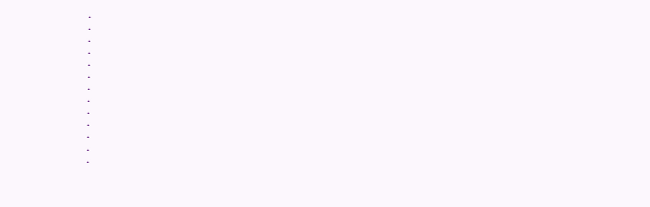.
.
.
.
.
.
.
.
.
.
.
.
.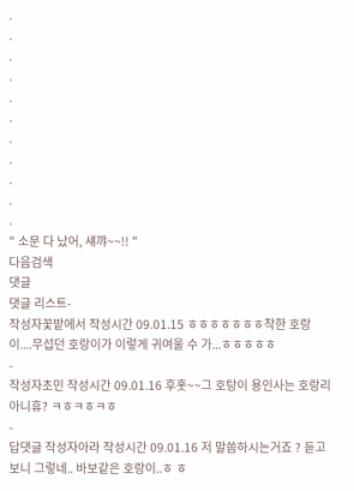.
.
.
.
.
.
.
.
.
.
.
" 소문 다 났어, 섀꺄~~!! "
다음검색
댓글
댓글 리스트-
작성자꽃밭에서 작성시간 09.01.15 ㅎㅎㅎㅎㅎㅎㅎ착한 호랑이....무섭던 호랑이가 이렇게 귀여울 수 가...ㅎㅎㅎㅎㅎ
-
작성자초민 작성시간 09.01.16 후훗~~그 호탕이 용인사는 호랑리 아니휴? ㅋㅎㅋㅎㅋㅎ
-
답댓글 작성자아라 작성시간 09.01.16 저 말씀하시는거죠 ? 듣고보니 그렇네.. 바보같은 호랑이..ㅎ ㅎ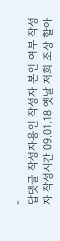-
답댓글 작성자용인 작성자 본인 여부 작성자 작성시간 09.01.18 옛날 저희 조상 할아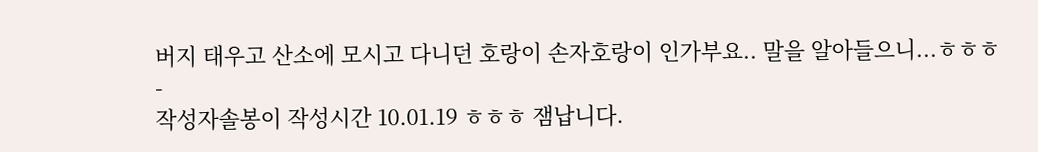버지 태우고 산소에 모시고 다니던 호랑이 손자호랑이 인가부요.. 말을 알아들으니...ㅎㅎㅎ
-
작성자솔봉이 작성시간 10.01.19 ㅎㅎㅎ 잼납니다.